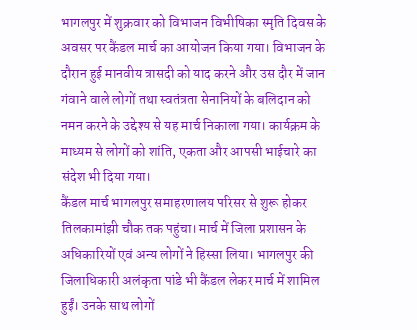भागलपुर में शुक्रवार को विभाजन विभीषिका स्मृति दिवस के अवसर पर कैंडल मार्च का आयोजन किया गया। विभाजन के दौरान हुई मानवीय त्रासदी को याद करने और उस दौर में जान गंवाने वाले लोगों तथा स्वतंत्रता सेनानियों के बलिदान को नमन करने के उद्देश्य से यह मार्च निकाला गया। कार्यक्रम के माध्यम से लोगों को शांति, एकता और आपसी भाईचारे का संदेश भी दिया गया।
कैंडल मार्च भागलपुर समाहरणालय परिसर से शुरू होकर तिलकामांझी चौक तक पहुंचा। मार्च में जिला प्रशासन के अधिकारियों एवं अन्य लोगों ने हिस्सा लिया। भागलपुर की जिलाधिकारी अलंकृता पांडे भी कैंडल लेकर मार्च में शामिल हुईं। उनके साथ लोगों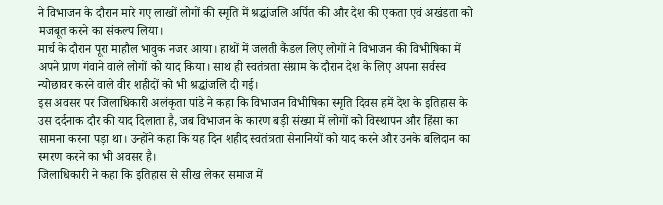ने विभाजन के दौरान मारे गए लाखों लोगों की स्मृति में श्रद्धांजलि अर्पित की और देश की एकता एवं अखंडता को मजबूत करने का संकल्प लिया।
मार्च के दौरान पूरा माहौल भावुक नजर आया। हाथों में जलती कैंडल लिए लोगों ने विभाजन की विभीषिका में अपने प्राण गंवाने वाले लोगों को याद किया। साथ ही स्वतंत्रता संग्राम के दौरान देश के लिए अपना सर्वस्व न्योछावर करने वाले वीर शहीदों को भी श्रद्धांजलि दी गई।
इस अवसर पर जिलाधिकारी अलंकृता पांडे ने कहा कि विभाजन विभीषिका स्मृति दिवस हमें देश के इतिहास के उस दर्दनाक दौर की याद दिलाता है, जब विभाजन के कारण बड़ी संख्या में लोगों को विस्थापन और हिंसा का सामना करना पड़ा था। उन्होंने कहा कि यह दिन शहीद स्वतंत्रता सेनानियों को याद करने और उनके बलिदान का स्मरण करने का भी अवसर है।
जिलाधिकारी ने कहा कि इतिहास से सीख लेकर समाज में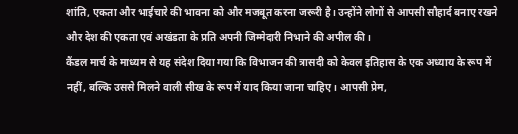शांति, एकता और भाईचारे की भावना को और मजबूत करना जरूरी है। उन्होंने लोगों से आपसी सौहार्द बनाए रखने और देश की एकता एवं अखंडता के प्रति अपनी जिम्मेदारी निभाने की अपील की।
कैंडल मार्च के माध्यम से यह संदेश दिया गया कि विभाजन की त्रासदी को केवल इतिहास के एक अध्याय के रूप में नहीं, बल्कि उससे मिलने वाली सीख के रूप में याद किया जाना चाहिए। आपसी प्रेम,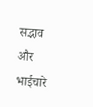सद्भाव और भाईचारे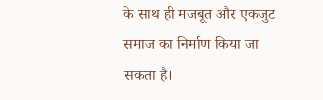के साथ ही मजबूत और एकजुट समाज का निर्माण किया जा सकता है।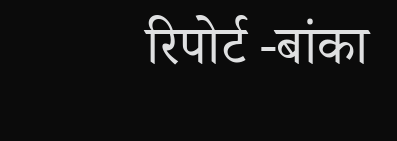रिपोर्ट -बांका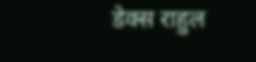डेक्स राहुल